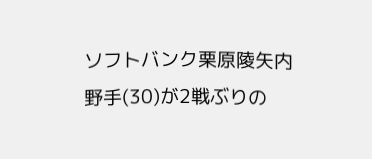ソフトバンク栗原陵矢内野手(30)が2戦ぶりの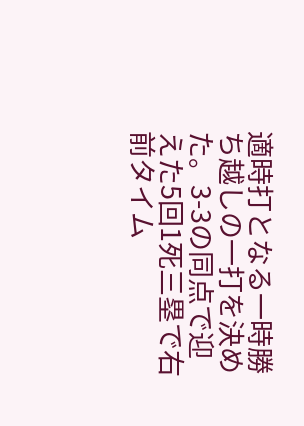適時打となる一時勝ち越しの一打を決めた。3-3の同点で迎えた5回1死三塁で右前タイム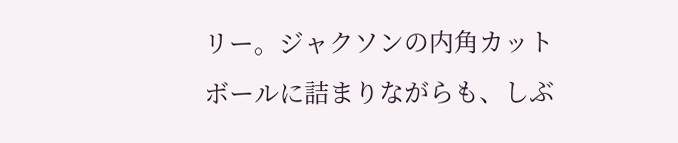リー。ジャクソンの内角カットボールに詰まりながらも、しぶ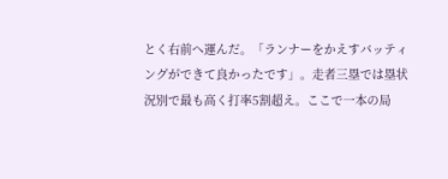とく右前へ運んだ。「ランナーをかえすバッティングができて良かったです」。走者三塁では塁状況別で最も高く打率5割超え。ここで一本の局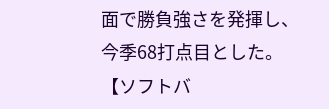面で勝負強さを発揮し、今季68打点目とした。
【ソフトバ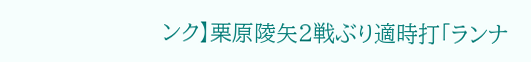ンク】栗原陵矢2戦ぶり適時打「ランナ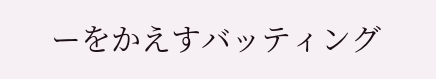ーをかえすバッティング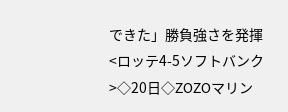できた」勝負強さを発揮
<ロッテ4-5ソフトバンク>◇20日◇ZOZOマリン